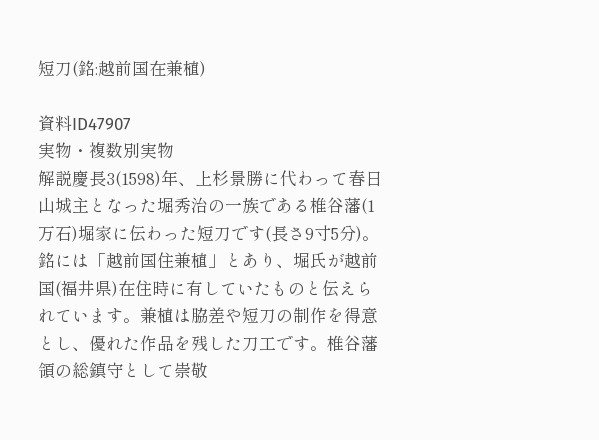短刀(銘:越前国在兼植)

資料ID47907
実物・複数別実物
解説慶長3(1598)年、上杉景勝に代わって春日山城主となった堀秀治の一族である椎谷藩(1万石)堀家に伝わった短刀です(長さ9寸5分)。銘には「越前国住兼植」とあり、堀氏が越前国(福井県)在住時に有していたものと伝えられています。兼植は脇差や短刀の制作を得意とし、優れた作品を残した刀工です。椎谷藩領の総鎮守として崇敬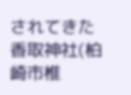されてきた香取神社(柏崎市椎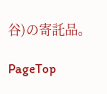谷)の寄託品。

PageTop